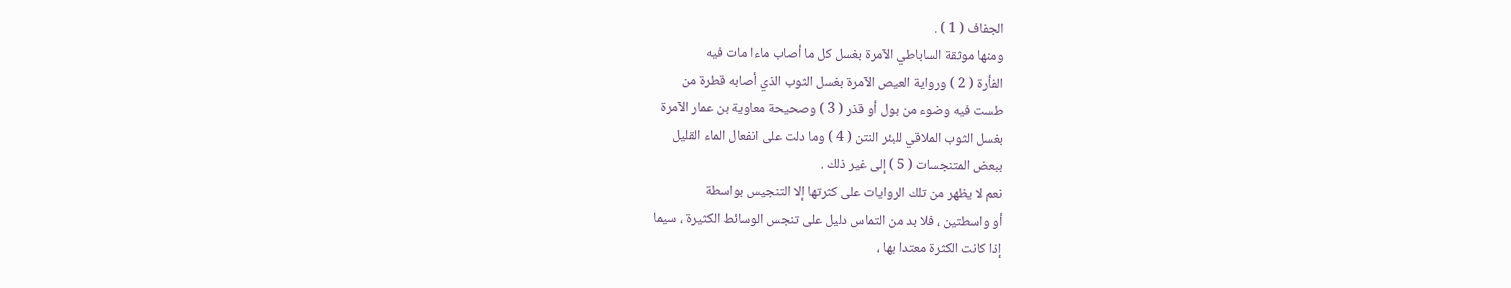الجفاف ( 1 ) .
ومنها موثقة الساباطي الآمرة بغسل كل ما أصاب ماءا مات فيه
الفأرة ( 2 ) ورواية العيص الآمرة بغسل الثوب الذي أصابه قطرة من
طست فيه وضوء من بول أو قذر ( 3 ) وصحيحة معاوية بن عمار الآمرة
بغسل الثوب الملاقي للبئر النتن ( 4 ) وما دلت على انفعال الماء القليل
ببعض المتنجسات ( 5 ) إلى غير ذلك .
نعم لا يظهر من تلك الروايات على كثرتها إلا التنجيس بواسطة
أو واسطتين ، فلا بد من التماس دليل على تنجس الوسائط الكثيرة ، سيما
إذا كانت الكثرة معتدا بها ،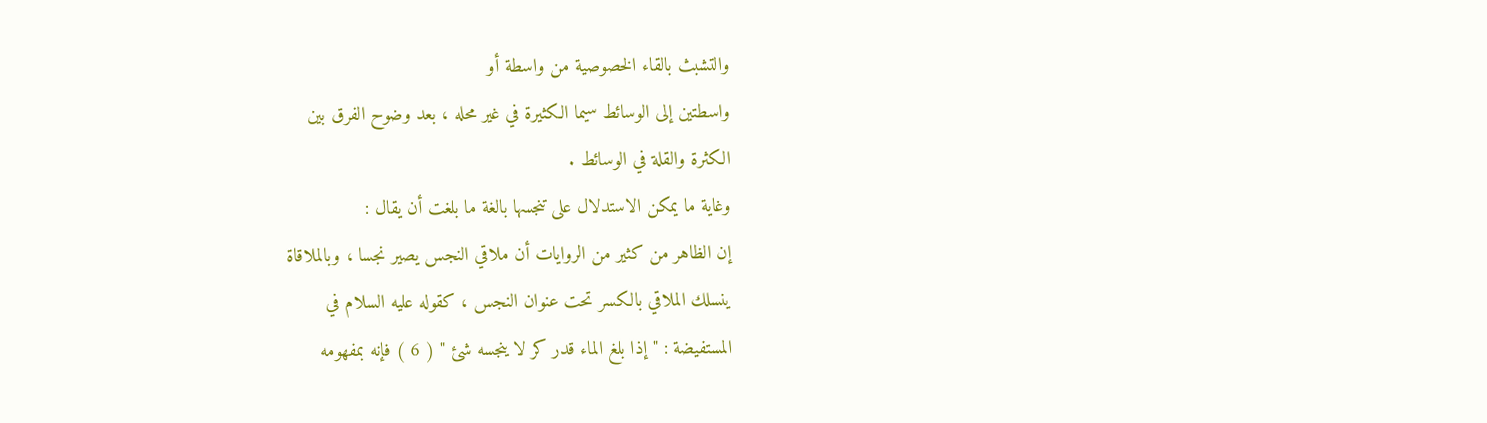والتشبث بالقاء الخصوصية من واسطة أو
واسطتين إلى الوسائط سيما الكثيرة في غير محله ، بعد وضوح الفرق بين
الكثرة والقلة في الوسائط .
وغاية ما يمكن الاستدلال على تنجسها بالغة ما بلغت أن يقال :
إن الظاهر من كثير من الروايات أن ملاقي النجس يصير نجسا ، وبالملاقاة
ينسلك الملاقي بالكسر تحت عنوان النجس ، كقوله عليه السلام في
المستفيضة : " إذا بلغ الماء قدر كر لا ينجسه شئ " ( 6 ) فإنه بمفهومه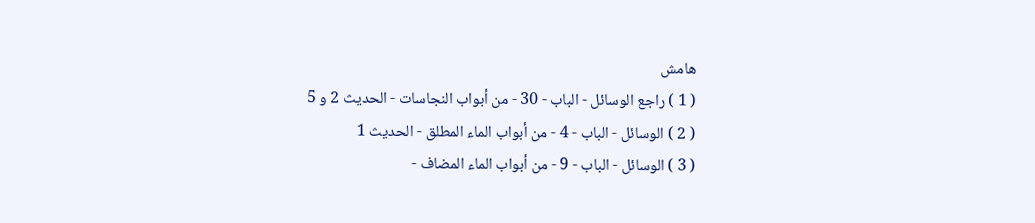هامش
( 1 ) راجع الوسائل - الباب - 30 - من أبواب النجاسات - الحديث 2 و 5
( 2 ) الوسائل - الباب - 4 - من أبواب الماء المطلق - الحديث 1
( 3 ) الوسائل - الباب - 9 - من أبواب الماء المضاف -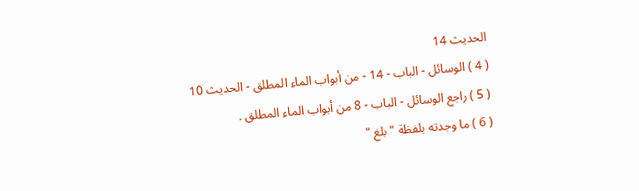الحديث 14
( 4 ) الوسائل - الباب - 14 - من أبواب الماء المطلق - الحديث 10
( 5 ) راجع الوسائل - الباب - 8 من أبواب الماء المطلق .
( 6 ) ما وجدته بلفظة " بلغ "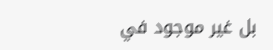بل غير موجود في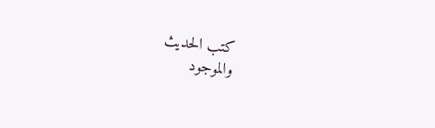كتب الحديث
والموجود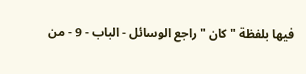فيها بلفظة " كان " راجع الوسائل - الباب - 9 - من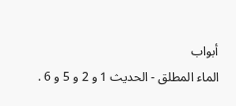أبواب
الماء المطلق - الحديث 1 و 2 و 5 و 6 .